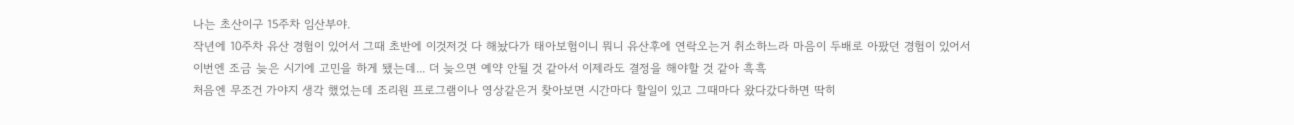나는 초산이구 15주차 임산부야.
작년에 10주차 유산 경험이 있어서 그때 초반에 이것저것 다 해놨다가 태아보험이니 뭐니 유산후에 연락오는거 취소하느라 마음이 두배로 아팠던 경험이 있어서
이번엔 조금 늦은 시기에 고민을 하게 됐는데... 더 늦으면 예약 안될 것 같아서 이제라도 결정을 해야할 것 같아 흑흑
처음엔 무조건 가야지 생각 했었는데 조리원 프로그램이나 영상같은거 찾아보면 시간마다 할일이 있고 그때마다 왔다갔다하면 딱히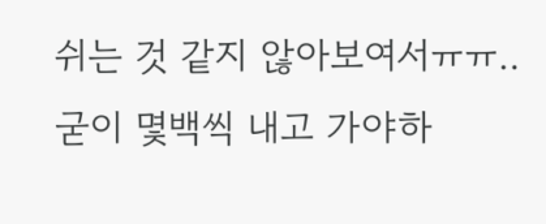쉬는 것 같지 않아보여서ㅠㅠ..
굳이 몇백씩 내고 가야하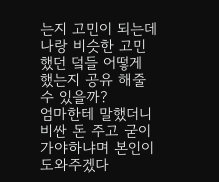는지 고민이 되는데 나랑 비슷한 고민 했던 덬들 어떻게 했는지 공유 해줄 수 있을까?
엄마한테 말했더니 비싼 돈 주고 굳이 가야하냐며 본인이 도와주겠다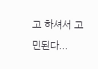고 하셔서 고민된다...